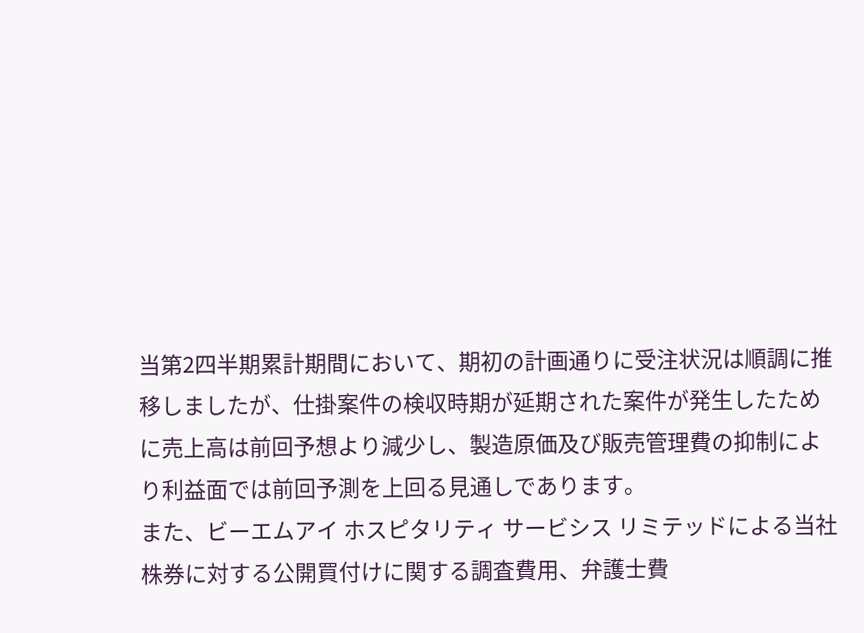当第2四半期累計期間において、期初の計画通りに受注状況は順調に推移しましたが、仕掛案件の検収時期が延期された案件が発生したために売上高は前回予想より減少し、製造原価及び販売管理費の抑制により利益面では前回予測を上回る見通しであります。
また、ビーエムアイ ホスピタリティ サービシス リミテッドによる当社株券に対する公開買付けに関する調査費用、弁護士費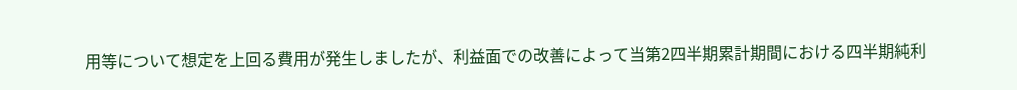用等について想定を上回る費用が発生しましたが、利益面での改善によって当第2四半期累計期間における四半期純利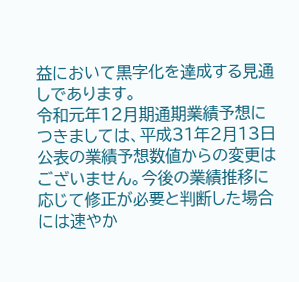益において黒字化を達成する見通しであります。
令和元年12月期通期業績予想につきましては、平成31年2月13日公表の業績予想数値からの変更はございません。今後の業績推移に応じて修正が必要と判断した場合には速やか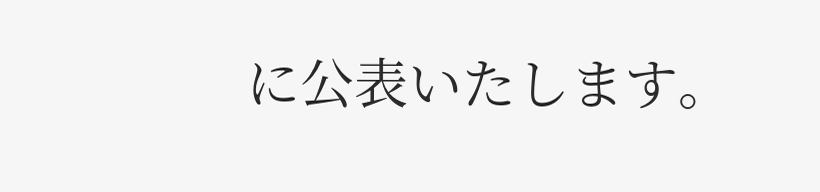に公表いたします。